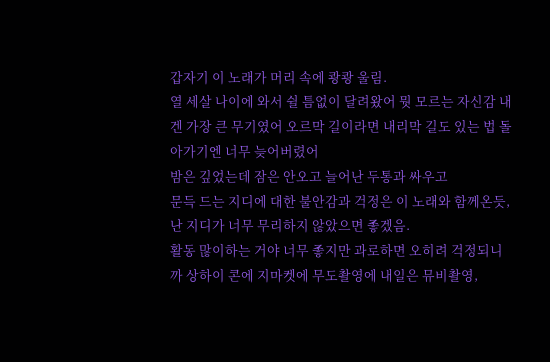갑자기 이 노래가 머리 속에 쾅쾅 울림.
열 세살 나이에 와서 쉴 틈없이 달려왔어 뭣 모르는 자신감 내겐 가장 큰 무기였어 오르막 길이라면 내리막 길도 있는 법 돌아가기엔 너무 늦어버렸어
밤은 깊었는데 잠은 안오고 늘어난 두통과 싸우고
문득 드는 지디에 대한 불안감과 걱정은 이 노래와 함께온듯,
난 지디가 너무 무리하지 않았으면 좋겠음.
활동 많이하는 거야 너무 좋지만 과로하면 오히려 걱정되니까 상하이 콘에 지마켓에 무도촬영에 내일은 뮤비촬영,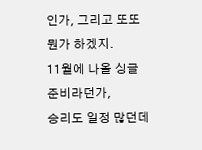인가, 그리고 또또 뭔가 하겠지.
11월에 나올 싱글 준비라던가,
승리도 일정 많던데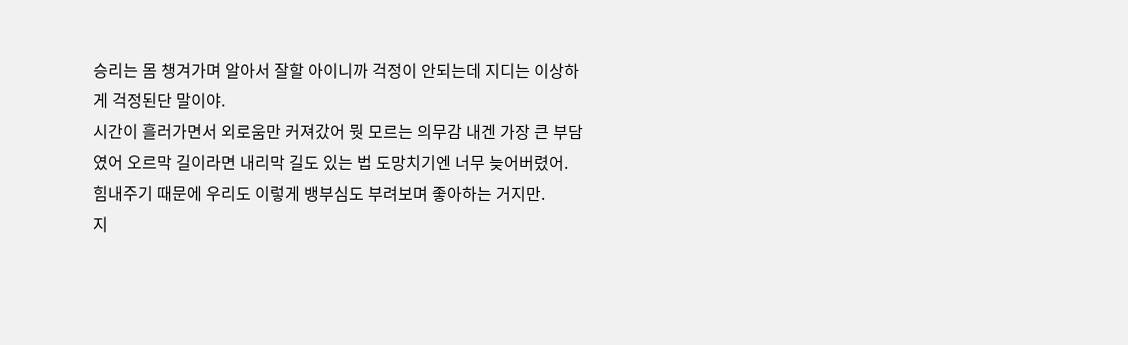승리는 몸 챙겨가며 알아서 잘할 아이니까 걱정이 안되는데 지디는 이상하게 걱정된단 말이야.
시간이 흘러가면서 외로움만 커져갔어 뭣 모르는 의무감 내겐 가장 큰 부담였어 오르막 길이라면 내리막 길도 있는 법 도망치기엔 너무 늦어버렸어.
힘내주기 때문에 우리도 이렇게 뱅부심도 부려보며 좋아하는 거지만.
지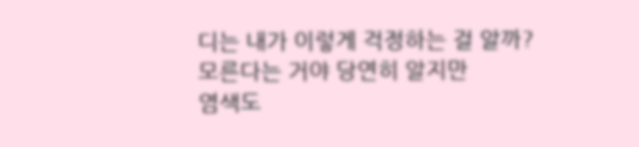디는 내가 이렇게 걱정하는 걸 알까?
모른다는 거야 당연히 알지만
염색도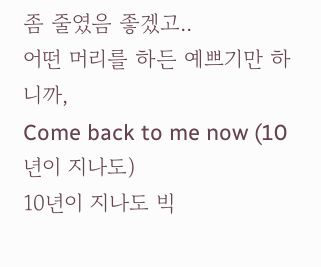좀 줄였음 좋겠고..
어떤 머리를 하든 예쁘기만 하니까,
Come back to me now (10년이 지나도)
10년이 지나도 빅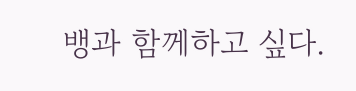뱅과 함께하고 싶다.